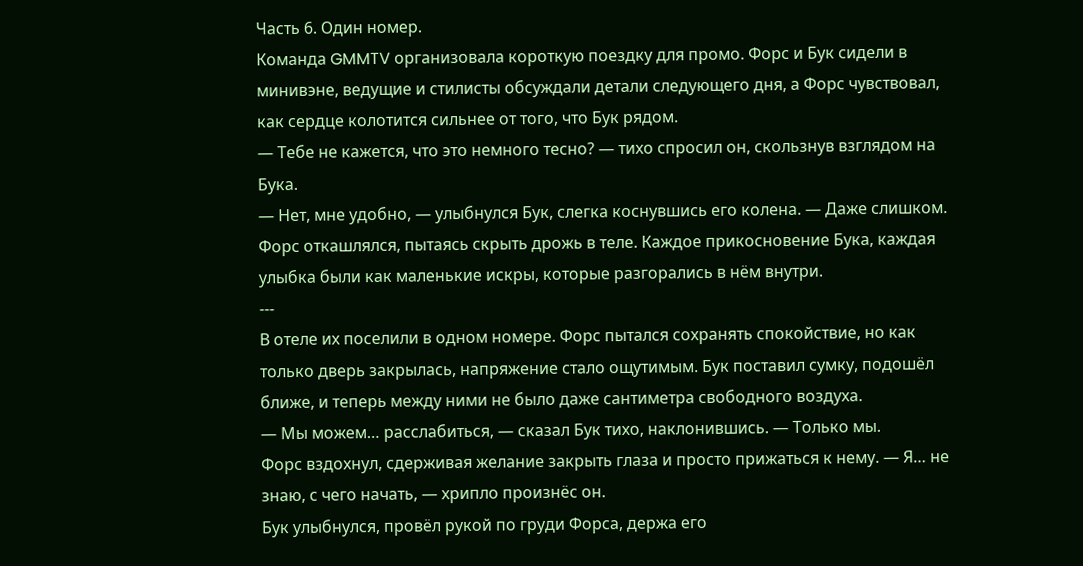Часть 6. Один номер.
Команда GMMTV организовала короткую поездку для промо. Форс и Бук сидели в минивэне, ведущие и стилисты обсуждали детали следующего дня, а Форс чувствовал, как сердце колотится сильнее от того, что Бук рядом.
— Тебе не кажется, что это немного тесно? — тихо спросил он, скользнув взглядом на Бука.
— Нет, мне удобно, — улыбнулся Бук, слегка коснувшись его колена. — Даже слишком.
Форс откашлялся, пытаясь скрыть дрожь в теле. Каждое прикосновение Бука, каждая улыбка были как маленькие искры, которые разгорались в нём внутри.
---
В отеле их поселили в одном номере. Форс пытался сохранять спокойствие, но как только дверь закрылась, напряжение стало ощутимым. Бук поставил сумку, подошёл ближе, и теперь между ними не было даже сантиметра свободного воздуха.
— Мы можем… расслабиться, — сказал Бук тихо, наклонившись. — Только мы.
Форс вздохнул, сдерживая желание закрыть глаза и просто прижаться к нему. — Я… не знаю, с чего начать, — хрипло произнёс он.
Бук улыбнулся, провёл рукой по груди Форса, держа его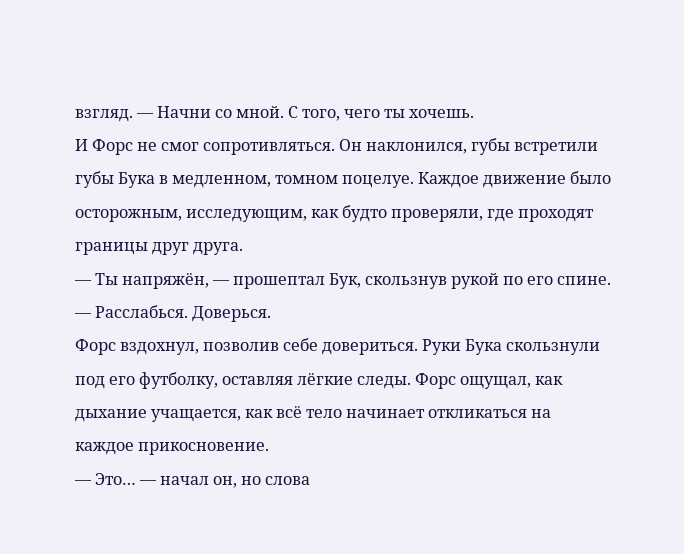взгляд. — Начни со мной. С того, чего ты хочешь.
И Форс не смог сопротивляться. Он наклонился, губы встретили губы Бука в медленном, томном поцелуе. Каждое движение было осторожным, исследующим, как будто проверяли, где проходят границы друг друга.
— Ты напряжён, — прошептал Бук, скользнув рукой по его спине. — Расслабься. Доверься.
Форс вздохнул, позволив себе довериться. Руки Бука скользнули под его футболку, оставляя лёгкие следы. Форс ощущал, как дыхание учащается, как всё тело начинает откликаться на каждое прикосновение.
— Это… — начал он, но слова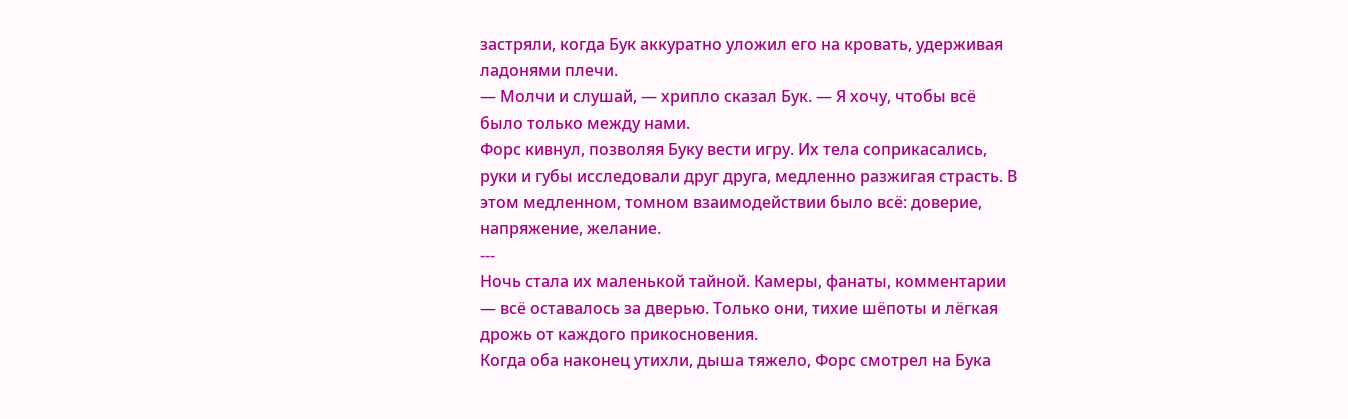застряли, когда Бук аккуратно уложил его на кровать, удерживая ладонями плечи.
— Молчи и слушай, — хрипло сказал Бук. — Я хочу, чтобы всё было только между нами.
Форс кивнул, позволяя Буку вести игру. Их тела соприкасались, руки и губы исследовали друг друга, медленно разжигая страсть. В этом медленном, томном взаимодействии было всё: доверие, напряжение, желание.
---
Ночь стала их маленькой тайной. Камеры, фанаты, комментарии — всё оставалось за дверью. Только они, тихие шёпоты и лёгкая дрожь от каждого прикосновения.
Когда оба наконец утихли, дыша тяжело, Форс смотрел на Бука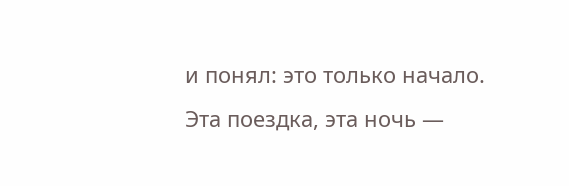и понял: это только начало. Эта поездка, эта ночь —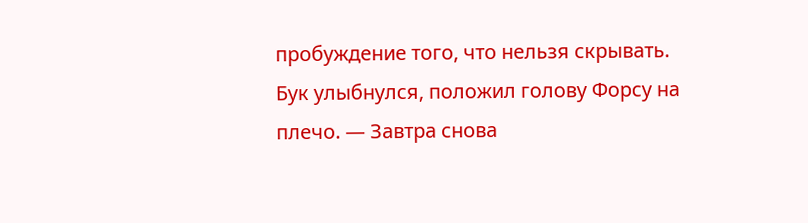пробуждение того, что нельзя скрывать.
Бук улыбнулся, положил голову Форсу на плечо. — Завтра снова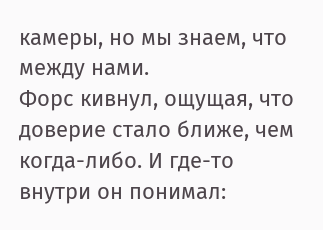камеры, но мы знаем, что между нами.
Форс кивнул, ощущая, что доверие стало ближе, чем когда-либо. И где-то внутри он понимал: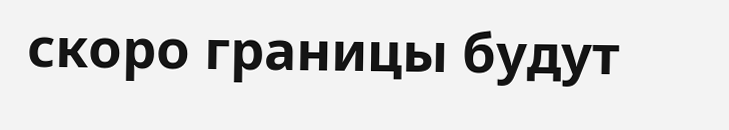скоро границы будут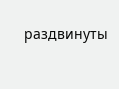раздвинуты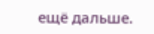ещё дальше.